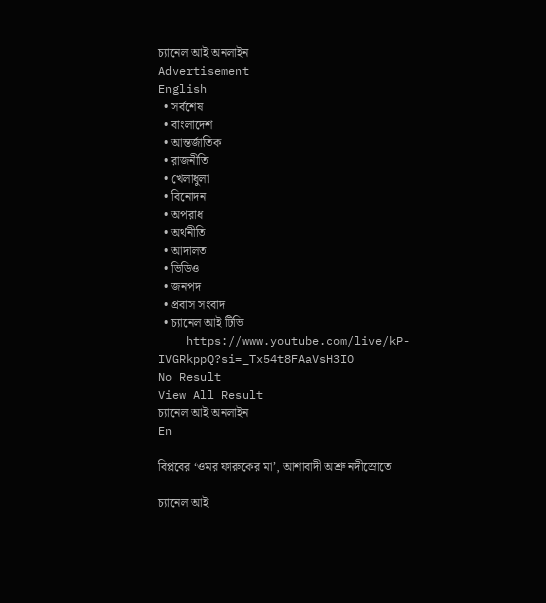চ্যানেল আই অনলাইন
Advertisement
English
  • সর্বশেষ
  • বাংলাদেশ
  • আন্তর্জাতিক
  • রাজনীতি
  • খেলাধুলা
  • বিনোদন
  • অপরাধ
  • অর্থনীতি
  • আদালত
  • ভিডিও
  • জনপদ
  • প্রবাস সংবাদ
  • চ্যানেল আই টিভি
    https://www.youtube.com/live/kP-IVGRkppQ?si=_Tx54t8FAaVsH3IO
No Result
View All Result
চ্যানেল আই অনলাইন
En

বিপ্লবের ‘ওমর ফারুকের মা’, আশাবাদী অশ্রু নদীস্রোতে

চ্যানেল আই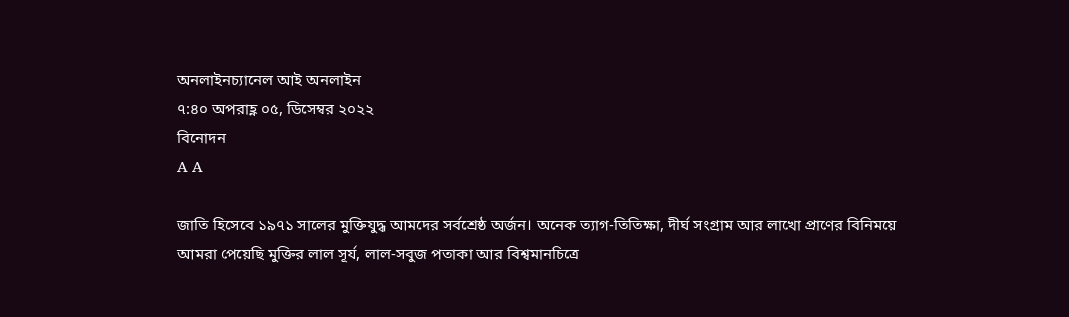অনলাইনচ্যানেল আই অনলাইন
৭:৪০ অপরাহ্ণ ০৫, ডিসেম্বর ২০২২
বিনোদন
A A

জাতি হিসেবে ১৯৭১ সালের মুক্তিযুদ্ধ আমদের সর্বশ্রেষ্ঠ অর্জন। অনেক ত্যাগ-তিতিক্ষা, দীর্ঘ সংগ্রাম আর লাখো প্রাণের বিনিময়ে আমরা পেয়েছি মুক্তির লাল সূর্য, লাল-সবুজ পতাকা আর বিশ্বমানচিত্রে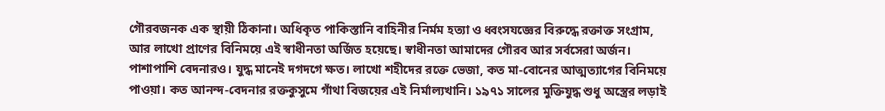গৌরবজনক এক স্থায়ী ঠিকানা। অধিকৃত পাকিস্তানি বাহিনীর নির্মম হত্যা ও ধ্বংসযজ্ঞের বিরুদ্ধে রক্তাক্ত সংগ্রাম, আর লাখো প্রাণের বিনিময়ে এই স্বাধীনতা অর্জিত হয়েছে। স্বাধীনতা আমাদের গৌরব আর সর্বসেরা অর্জন। পাশাপাশি বেদনারও। যুদ্ধ মানেই দগদগে ক্ষত। লাখো শহীদের রক্তে ভেজা, কত মা-বোনের আত্মত্যাগের বিনিময়ে পাওয়া। কত আনন্দ-বেদনার রক্তকুসুমে গাঁথা বিজয়ের এই নির্মাল্যখানি। ১৯৭১ সালের মুক্তিযুদ্ধ শুধু অস্ত্রের লড়াই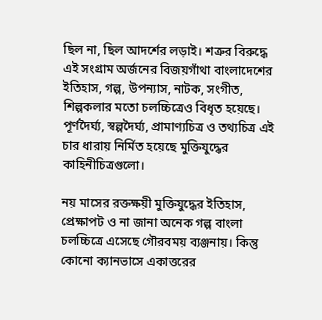ছিল না, ছিল আদর্শের লড়াই। শত্রুর বিরুদ্ধে এই সংগ্রাম অর্জনের বিজয়গাঁথা বাংলাদেশের ইতিহাস, গল্প, উপন্যাস, নাটক, সংগীত, শিল্পকলার মতো চলচ্চিত্রেও বিধৃত হয়েছে। পূর্ণদৈর্ঘ্য, স্বল্পদৈর্ঘ্য, প্রামাণ্যচিত্র ও তথ্যচিত্র এই চার ধারায় নির্মিত হয়েছে মুক্তিযুদ্ধের কাহিনীচিত্রগুলো।

নয় মাসের রক্তক্ষয়ী মুক্তিযুদ্ধের ইতিহাস, প্রেক্ষাপট ও না জানা অনেক গল্প বাংলা চলচ্চিত্রে এসেছে গৌরবময় ব্যঞ্জনায়। কিন্তু কোনো ক্যানভাসে একাত্তরের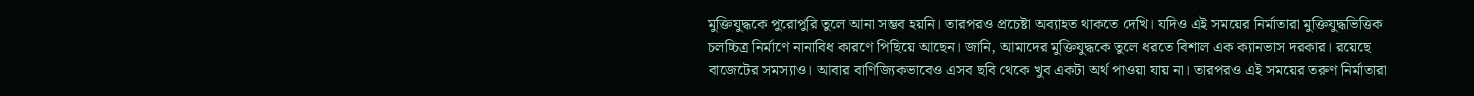মুক্তিযুদ্ধকে পুরোপুরি তুলে আনা সম্ভব হয়নি। তারপরও প্রচেষ্টা অব্যাহত থাকতে দেখি। যদিও এই সময়ের নির্মাতারা মুক্তিযুদ্ধভিত্তিক চলচ্চিত্র নির্মাণে নানাবিধ কারণে পিছিয়ে আছেন। জানি, আমাদের মুক্তিযুদ্ধকে তুলে ধরতে বিশাল এক ক্যানভাস দরকার। রয়েছে বাজেটের সমস্যাও। আবার বাণিজ্যিকভাবেও এসব ছবি থেকে খুব একটা অর্থ পাওয়া যায় না। তারপরও এই সময়ের তরুণ নির্মাতারা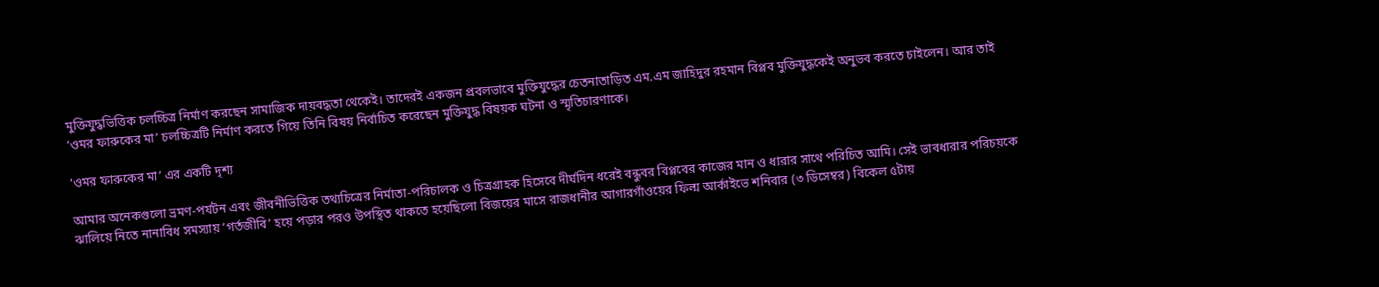মুক্তিযুদ্ধভিত্তিক চলচ্চিত্র নির্মাণ করছেন সামাজিক দায়বদ্ধতা থেকেই। তাদেরই একজন প্রবলভাবে মুক্তিযুদ্ধের চেতনাতাড়িত এম.এম জাহিদুর রহমান বিপ্লব মুক্তিযুদ্ধকেই অনুভব করতে চাইলেন। আর তাই ‘ওমর ফারুকের মা’ চলচ্চিত্রটি নির্মাণ করতে গিয়ে তিনি বিষয় নির্বাচিত করেছেন মুক্তিযুদ্ধ বিষয়ক ঘটনা ও স্মৃতিচারণাকে।

‘ওমর ফারুকের মা’ এর একটি দৃশ্য

আমার অনেকগুলো ভ্রমণ-পর্যটন এবং জীবনীভিত্তিক তথ্যচিত্রের নির্মাতা-পরিচালক ও চিত্রগ্রাহক হিসেবে দীর্ঘদিন ধরেই বন্ধুবর বিপ্লবের কাজের মান ও ধারার সাথে পরিচিত আমি। সেই ভাবধারার পরিচয়কে ঝালিয়ে নিতে নানাবিধ সমস্যায় ‘গর্তজীবি’ হয়ে পড়ার পরও উপস্থিত থাকতে হয়েছিলো বিজয়ের মাসে রাজধানীর আগারগাঁওয়ের ফিল্ম আর্কাইভে শনিবার (৩ ডিসেম্বর) বিকেল ৫টায়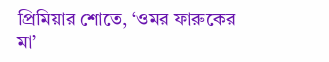প্রিমিয়ার শোতে, ‘ওমর ফারুকের মা’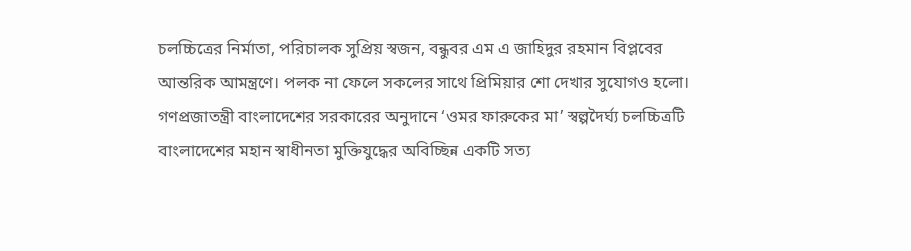চলচ্চিত্রের নির্মাতা, পরিচালক সুপ্রিয় স্বজন, বন্ধুবর এম এ জাহিদুর রহমান বিপ্লবের আন্তরিক আমন্ত্রণে। পলক না ফেলে সকলের সাথে প্রিমিয়ার শো দেখার সুযোগও হলো। গণপ্রজাতন্ত্রী বাংলাদেশের সরকারের অনুদানে ‘ওমর ফারুকের মা’ স্বল্পদৈর্ঘ্য চলচ্চিত্রটি বাংলাদেশের মহান স্বাধীনতা মুক্তিযুদ্ধের অবিচ্ছিন্ন একটি সত্য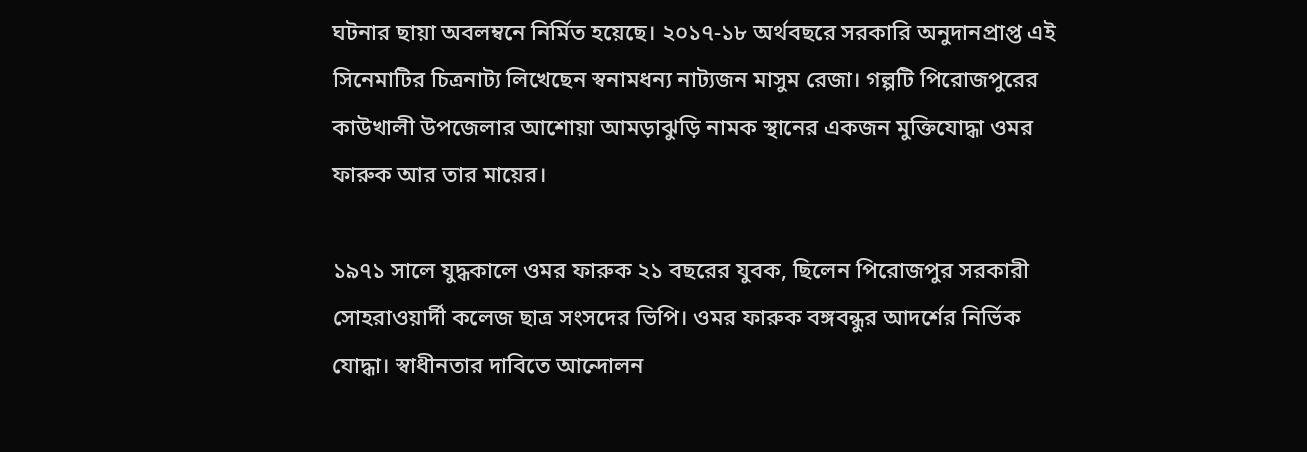ঘটনার ছায়া অবলম্বনে নির্মিত হয়েছে। ২০১৭-১৮ অর্থবছরে সরকারি অনুদানপ্রাপ্ত এই সিনেমাটির চিত্রনাট্য লিখেছেন স্বনামধন্য নাট্যজন মাসুম রেজা। গল্পটি পিরোজপুরের কাউখালী উপজেলার আশোয়া আমড়াঝুড়ি নামক স্থানের একজন মুক্তিযোদ্ধা ওমর ফারুক আর তার মায়ের।

১৯৭১ সালে যুদ্ধকালে ওমর ফারুক ২১ বছরের যুবক, ছিলেন পিরোজপুর সরকারী সোহরাওয়ার্দী কলেজ ছাত্র সংসদের ভিপি। ওমর ফারুক বঙ্গবন্ধুর আদর্শের নির্ভিক যোদ্ধা। স্বাধীনতার দাবিতে আন্দোলন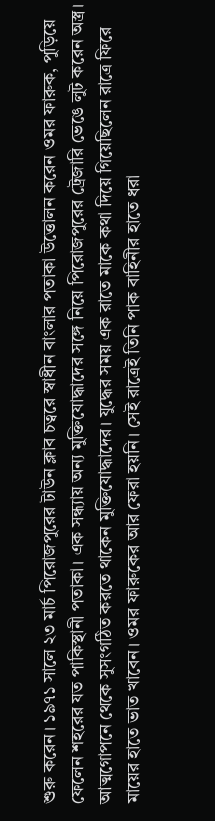শুরু করেন। ১৯৭১ সালে ২৩ মার্চ পিরোজপুরের টাউন ক্লাব চত্বরে স্বাধীন বাংলার পতাকা উত্তোলন করেন ওমর ফারুক, পুড়িয়ে ফেলেন শহরের যত পাকিস্থানী পতাকা। এক সন্ধ্যায় অন্য মুক্তিযোদ্ধাদের সঙ্গে নিয়ে পিরোজপুরের ট্রেজারি ভেঙে লুট করেন অস্ত্র। আত্মগোপনে থেকে সুসংগঠিত করতে থাকেন মুক্তিযোদ্ধাদের। যুদ্ধের সময় এক রাতে মাকে কথা দিয়ে গিয়েছিলেন রাত্রে ফিরে মায়ের হাতে ভাত খাবেন। ওমর ফারুকের আর ফেরা হয়নি। সেই রাত্রেই তিনি পাক বাহিনীর হাতে ধরা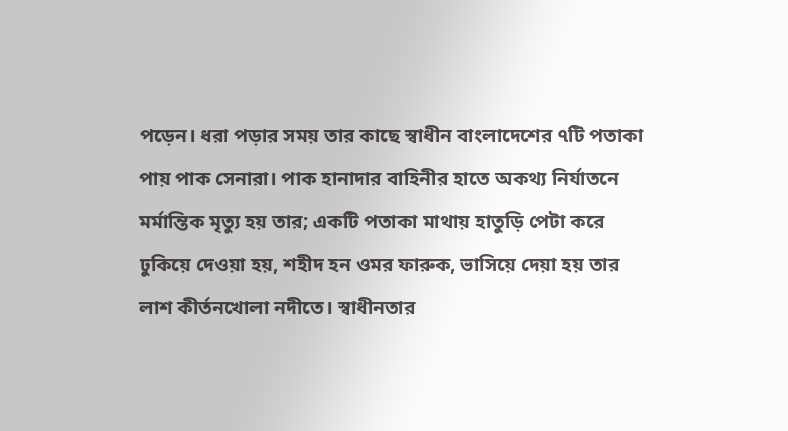পড়েন। ধরা পড়ার সময় তার কাছে স্বাধীন বাংলাদেশের ৭টি পতাকা পায় পাক সেনারা। পাক হানাদার বাহিনীর হাতে অকথ্য নির্যাতনে মর্মান্তিক মৃত্যু হয় তার; একটি পতাকা মাথায় হাতুড়ি পেটা করে ঢুকিয়ে দেওয়া হয়, শহীদ হন ওমর ফারুক, ভাসিয়ে দেয়া হয় তার লাশ কীর্তনখোলা নদীতে। স্বাধীনতার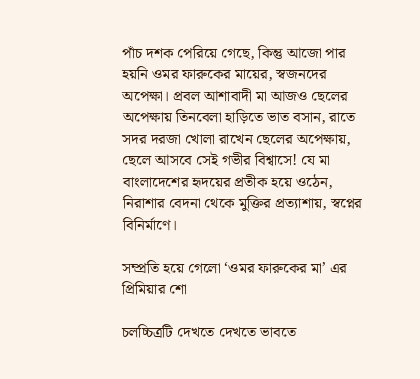পাঁচ দশক পেরিয়ে গেছে, কিন্তু আজো পার হয়নি ওমর ফারুকের মায়ের, স্বজনদের অপেক্ষা। প্রবল আশাবাদী মা আজও ছেলের অপেক্ষায় তিনবেলা হাড়িতে ভাত বসান, রাতে সদর দরজা খোলা রাখেন ছেলের অপেক্ষায়, ছেলে আসবে সেই গভীর বিশ্বাসে! যে মা বাংলাদেশের হৃদয়ের প্রতীক হয়ে ওঠেন, নিরাশার বেদনা থেকে মুক্তির প্রত্যাশায়, স্বপ্নের বিনির্মাণে।

সম্প্রতি হয়ে গেলো ‘ওমর ফারুকের মা’ এর প্রিমিয়ার শো

চলচ্চিত্রটি দেখতে দেখতে ভাবতে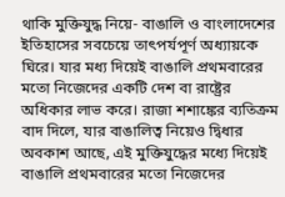থাকি মুক্তিযুদ্ধ নিয়ে- বাঙালি ও বাংলাদেশের ইতিহাসের সবচেয়ে তাৎপর্যপূর্ণ অধ্যায়কে ঘিরে। যার মধ্য দিয়েই বাঙালি প্রথমবারের মতো নিজেদের একটি দেশ বা রাষ্ট্রের অধিকার লাভ করে। রাজা শশাঙ্কের ব্যতিক্রম বাদ দিলে, যার বাঙালিত্ব নিয়েও দ্বিধার অবকাশ আছে, এই মুক্তিযুদ্ধের মধ্যে দিয়েই বাঙালি প্রথমবারের মতো নিজেদের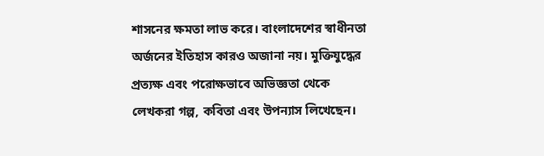শাসনের ক্ষমতা লাভ করে। বাংলাদেশের স্বাধীনতা অর্জনের ইতিহাস কারও অজানা নয়। মুক্তিযুদ্ধের প্রত্যক্ষ এবং পরোক্ষভাবে অভিজ্ঞতা থেকে লেখকরা গল্প, কবিতা এবং উপন্যাস লিখেছেন।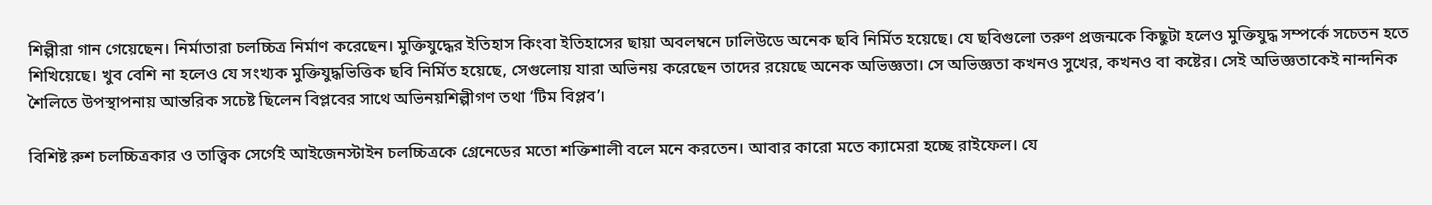শিল্পীরা গান গেয়েছেন। নির্মাতারা চলচ্চিত্র নির্মাণ করেছেন। মুক্তিযুদ্ধের ইতিহাস কিংবা ইতিহাসের ছায়া অবলম্বনে ঢালিউডে অনেক ছবি নির্মিত হয়েছে। যে ছবিগুলো তরুণ প্রজন্মকে কিছুটা হলেও মুক্তিযুদ্ধ সম্পর্কে সচেতন হতে শিখিয়েছে। খুব বেশি না হলেও যে সংখ্যক মুক্তিযুদ্ধভিত্তিক ছবি নির্মিত হয়েছে, সেগুলোয় যারা অভিনয় করেছেন তাদের রয়েছে অনেক অভিজ্ঞতা। সে অভিজ্ঞতা কখনও সুখের, কখনও বা কষ্টের। সেই অভিজ্ঞতাকেই নান্দনিক শৈলিতে উপস্থাপনায় আন্তরিক সচেষ্ট ছিলেন বিপ্লবের সাথে অভিনয়শিল্পীগণ তথা ‘টিম বিপ্লব’।

বিশিষ্ট রুশ চলচ্চিত্রকার ও তাত্ত্বিক সের্গেই আইজেনস্টাইন চলচ্চিত্রকে গ্রেনেডের মতো শক্তিশালী বলে মনে করতেন। আবার কারো মতে ক্যামেরা হচ্ছে রাইফেল। যে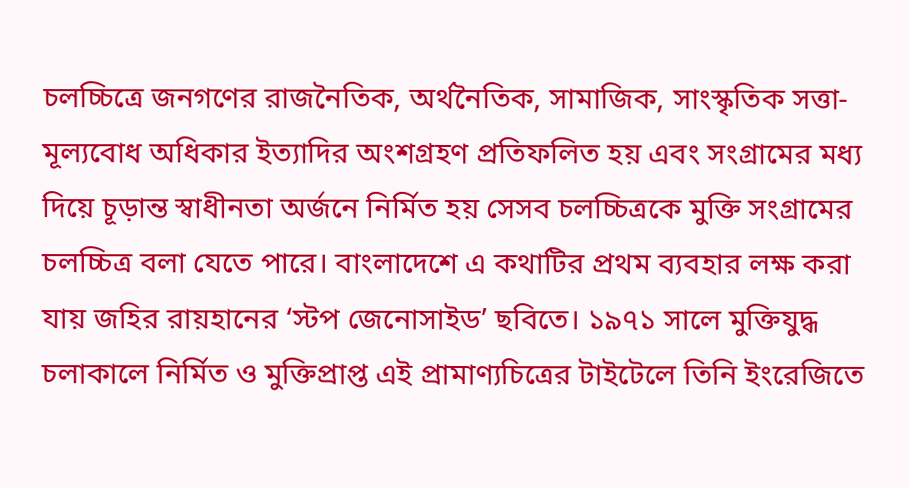চলচ্চিত্রে জনগণের রাজনৈতিক, অর্থনৈতিক, সামাজিক, সাংস্কৃতিক সত্তা- মূল্যবোধ অধিকার ইত্যাদির অংশগ্রহণ প্রতিফলিত হয় এবং সংগ্রামের মধ্য দিয়ে চূড়ান্ত স্বাধীনতা অর্জনে নির্মিত হয় সেসব চলচ্চিত্রকে মুক্তি সংগ্রামের চলচ্চিত্র বলা যেতে পারে। বাংলাদেশে এ কথাটির প্রথম ব্যবহার লক্ষ করা যায় জহির রায়হানের ‘স্টপ জেনোসাইড’ ছবিতে। ১৯৭১ সালে মুক্তিযুদ্ধ চলাকালে নির্মিত ও মুক্তিপ্রাপ্ত এই প্রামাণ্যচিত্রের টাইটেলে তিনি ইংরেজিতে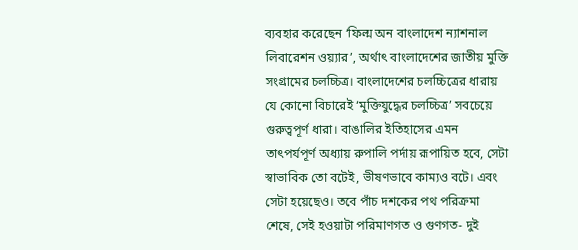ব্যবহার করেছেন ‘ফিল্ম অন বাংলাদেশ ন্যাশনাল লিবারেশন ওয়্যার’, অর্থাৎ বাংলাদেশের জাতীয় মুক্তি সংগ্রামের চলচ্চিত্র। বাংলাদেশের চলচ্চিত্রের ধারায় যে কোনো বিচারেই ‘মুক্তিযুদ্ধের চলচ্চিত্র’ সবচেয়ে গুরুত্বপূর্ণ ধারা। বাঙালির ইতিহাসের এমন তাৎপর্যপূর্ণ অধ্যায় রুপালি পর্দায় রূপায়িত হবে, সেটা স্বাভাবিক তো বটেই, ভীষণভাবে কাম্যও বটে। এবং সেটা হয়েছেও। তবে পাঁচ দশকের পথ পরিক্রমা শেষে, সেই হওয়াটা পরিমাণগত ও গুণগত- দুই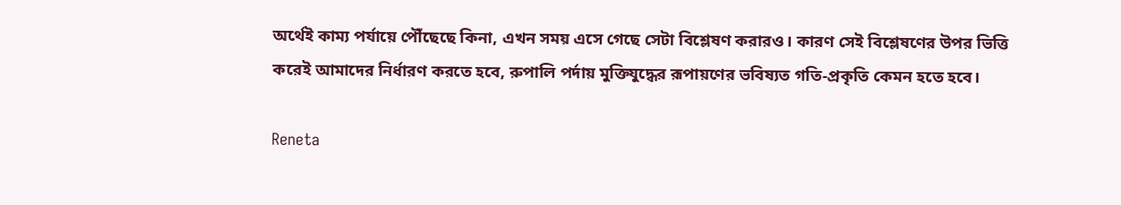অর্থেই কাম্য পর্যায়ে পৌঁছেছে কিনা, এখন সময় এসে গেছে সেটা বিশ্লেষণ করারও। কারণ সেই বিশ্লেষণের উপর ভিত্তি করেই আমাদের নির্ধারণ করতে হবে, রুপালি পর্দায় মুক্তিযুদ্ধের রূপায়ণের ভবিষ্যত গতি-প্রকৃতি কেমন হতে হবে।

Reneta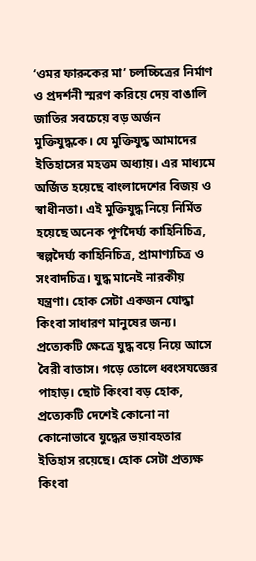‘ওমর ফারুকের মা’ চলচ্চিত্রের নির্মাণ ও প্রদর্শনী স্মরণ করিয়ে দেয় বাঙালি জাতির সবচেয়ে বড় অর্জন মুক্তিযুদ্ধকে। যে মুক্তিযুদ্ধ আমাদের ইতিহাসের মহত্তম অধ্যায়। এর মাধ্যমে অর্জিত হয়েছে বাংলাদেশের বিজয় ও স্বাধীনতা। এই মুক্তিযুদ্ধ নিয়ে নির্মিত হয়েছে অনেক পূর্ণদৈর্ঘ্য কাহিনিচিত্র, স্বল্পদৈর্ঘ্য কাহিনিচিত্র, প্রামাণ্যচিত্র ও সংবাদচিত্র। যুদ্ধ মানেই নারকীয় যন্ত্রণা। হোক সেটা একজন যোদ্ধা কিংবা সাধারণ মানুষের জন্য। প্রত্যেকটি ক্ষেত্রে যুদ্ধ বয়ে নিয়ে আসে বৈরী বাতাস। গড়ে তোলে ধ্বংসযজ্ঞের পাহাড়। ছোট কিংবা বড় হোক, প্রত্যেকটি দেশেই কোনো না কোনোভাবে যুদ্ধের ভয়াবহতার ইতিহাস রয়েছে। হোক সেটা প্রত্যক্ষ কিংবা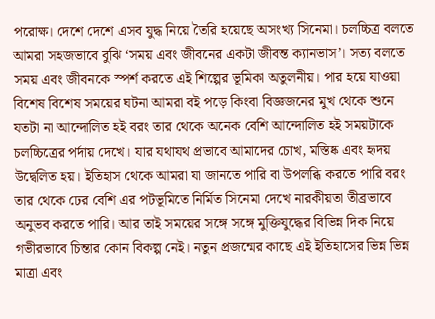পরোক্ষ। দেশে দেশে এসব যুদ্ধ নিয়ে তৈরি হয়েছে অসংখ্য সিনেমা। চলচ্চিত্র বলতে আমরা সহজভাবে বুঝি ‘সময় এবং জীবনের একটা জীবন্ত ক্যানভাস’। সত্য বলতে সময় এবং জীবনকে স্পর্শ করতে এই শিল্পের ভূমিকা অতুলনীয়। পার হয়ে যাওয়া বিশেষ বিশেষ সময়ের ঘটনা আমরা বই পড়ে কিংবা বিজ্ঞজনের মুখ থেকে শুনে যতটা না আন্দোলিত হই বরং তার থেকে অনেক বেশি আন্দোলিত হই সময়টাকে চলচ্চিত্রের পর্দায় দেখে। যার যথাযথ প্রভাবে আমাদের চোখ, মস্তিষ্ক এবং হৃদয় উদ্বেলিত হয়। ইতিহাস থেকে আমরা যা জানতে পারি বা উপলব্ধি করতে পারি বরং তার থেকে ঢের বেশি এর পটভূমিতে নির্মিত সিনেমা দেখে নারকীয়তা তীব্রভাবে অনুভব করতে পারি। আর তাই সময়ের সঙ্গে সঙ্গে মুক্তিযুদ্ধের বিভিন্ন দিক নিয়ে গভীরভাবে চিন্তার কোন বিকল্প নেই। নতুন প্রজন্মের কাছে এই ইতিহাসের ভিন্ন ভিন্ন মাত্রা এবং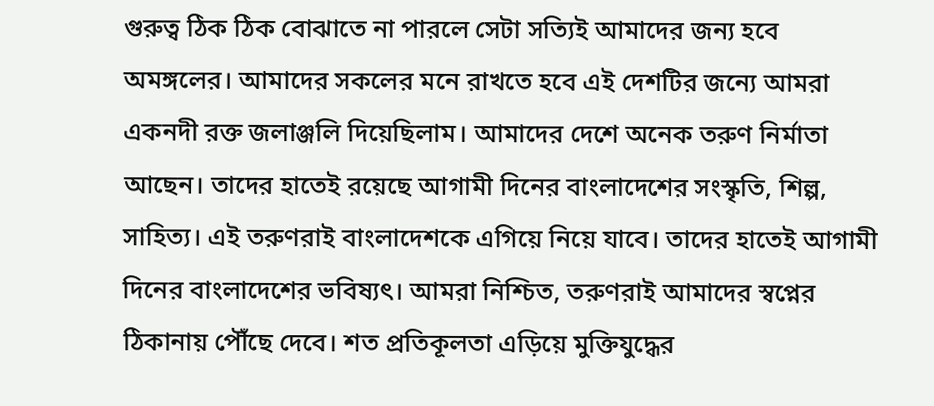গুরুত্ব ঠিক ঠিক বোঝাতে না পারলে সেটা সত্যিই আমাদের জন্য হবে অমঙ্গলের। আমাদের সকলের মনে রাখতে হবে এই দেশটির জন্যে আমরা একনদী রক্ত জলাঞ্জলি দিয়েছিলাম। আমাদের দেশে অনেক তরুণ নির্মাতা আছেন। তাদের হাতেই রয়েছে আগামী দিনের বাংলাদেশের সংস্কৃতি, শিল্প, সাহিত্য। এই তরুণরাই বাংলাদেশকে এগিয়ে নিয়ে যাবে। তাদের হাতেই আগামী দিনের বাংলাদেশের ভবিষ্যৎ। আমরা নিশ্চিত, তরুণরাই আমাদের স্বপ্নের ঠিকানায় পৌঁছে দেবে। শত প্রতিকূলতা এড়িয়ে মুক্তিযুদ্ধের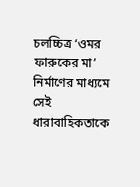চলচ্চিত্র ‘ওমর ফারুকের মা’ নির্মাণের মাধ্যমে সেই ধারাবাহিকতাকে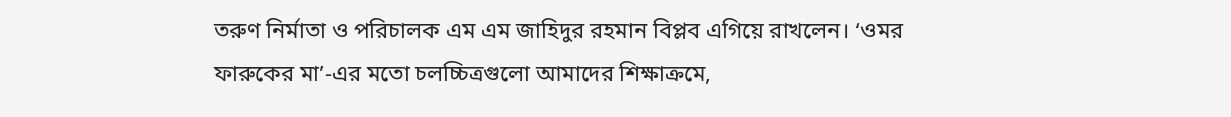তরুণ নির্মাতা ও পরিচালক এম এম জাহিদুর রহমান বিপ্লব এগিয়ে রাখলেন। ‘ওমর ফারুকের মা’-এর মতো চলচ্চিত্রগুলো আমাদের শিক্ষাক্রমে,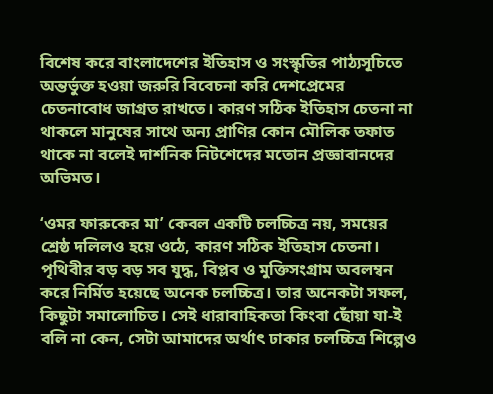বিশেষ করে বাংলাদেশের ইতিহাস ও সংস্কৃতির পাঠ্যসূচিতে অন্তর্ভুক্ত হওয়া জরুরি বিবেচনা করি দেশপ্রেমের চেতনাবোধ জাগ্রত রাখতে। কারণ সঠিক ইতিহাস চেতনা না থাকলে মানুষের সাথে অন্য প্রাণির কোন মৌলিক তফাত থাকে না বলেই দার্শনিক নিটশেদের মতোন প্রজ্ঞাবানদের অভিমত।

‘ওমর ফারুকের মা’ কেবল একটি চলচ্চিত্র নয়, সময়ের শ্রেষ্ঠ দলিলও হয়ে ওঠে, কারণ সঠিক ইতিহাস চেতনা। পৃথিবীর বড় বড় সব যুদ্ধ, বিপ্লব ও মুক্তিসংগ্রাম অবলম্বন করে নির্মিত হয়েছে অনেক চলচ্চিত্র। তার অনেকটা সফল, কিছুটা সমালোচিত। সেই ধারাবাহিকতা কিংবা ছোঁয়া যা-ই বলি না কেন, সেটা আমাদের অর্থাৎ ঢাকার চলচ্চিত্র শিল্পেও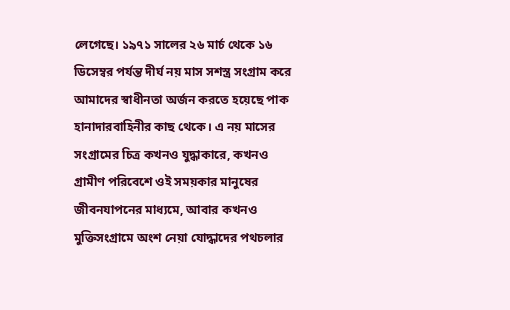লেগেছে। ১৯৭১ সালের ২৬ মার্চ থেকে ১৬ ডিসেম্বর পর্যন্ত দীর্ঘ নয় মাস সশস্ত্র সংগ্রাম করে আমাদের স্বাধীনতা অর্জন করতে হয়েছে পাক হানাদারবাহিনীর কাছ থেকে। এ নয় মাসের সংগ্রামের চিত্র কখনও যুদ্ধাকারে, কখনও গ্রামীণ পরিবেশে ওই সময়কার মানুষের জীবনযাপনের মাধ্যমে, আবার কখনও মুক্তিসংগ্রামে অংশ নেয়া যোদ্ধাদের পথচলার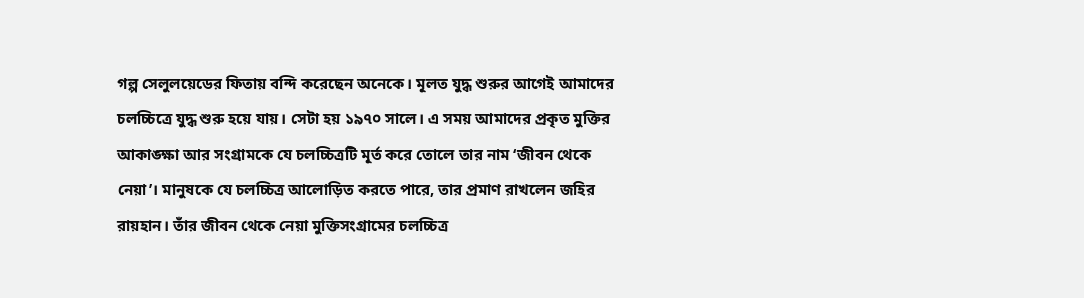গল্প সেলুলয়েডের ফিতায় বন্দি করেছেন অনেকে। মূলত যুদ্ধ শুরুর আগেই আমাদের চলচ্চিত্রে যুদ্ধ শুরু হয়ে যায়। সেটা হয় ১৯৭০ সালে। এ সময় আমাদের প্রকৃত মুক্তির আকাঙ্ক্ষা আর সংগ্রামকে যে চলচ্চিত্রটি মূর্ত করে তোলে তার নাম ‘জীবন থেকে নেয়া’। মানুষকে যে চলচ্চিত্র আলোড়িত করতে পারে, তার প্রমাণ রাখলেন জহির রায়হান। তাঁর জীবন থেকে নেয়া মুক্তিসংগ্রামের চলচ্চিত্র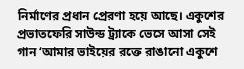নির্মাণের প্রধান প্রেরণা হয়ে আছে। একুশের প্রভাতফেরি সাউন্ড ট্র্যাকে ভেসে আসা সেই গান ‘আমার ভাইয়ের রক্তে রাঙানো একুশে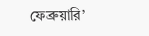ফেব্রুয়ারি’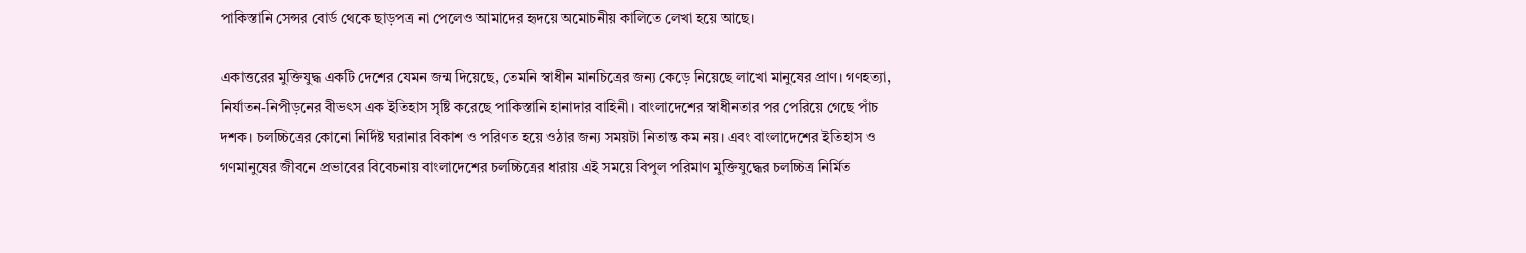পাকিস্তানি সেন্সর বোর্ড থেকে ছাড়পত্র না পেলেও আমাদের হৃদয়ে অমোচনীয় কালিতে লেখা হয়ে আছে।

একাত্তরের মুক্তিযুদ্ধ একটি দেশের যেমন জন্ম দিয়েছে, তেমনি স্বাধীন মানচিত্রের জন্য কেড়ে নিয়েছে লাখো মানুষের প্রাণ। গণহত্যা, নির্যাতন-নিপীড়নের বীভৎস এক ইতিহাস সৃষ্টি করেছে পাকিস্তানি হানাদার বাহিনী। বাংলাদেশের স্বাধীনতার পর পেরিয়ে গেছে পাঁচ দশক। চলচ্চিত্রের কোনো নির্দিষ্ট ঘরানার বিকাশ ও পরিণত হয়ে ওঠার জন্য সময়টা নিতান্ত কম নয়। এবং বাংলাদেশের ইতিহাস ও গণমানুষের জীবনে প্রভাবের বিবেচনায় বাংলাদেশের চলচ্চিত্রের ধারায় এই সময়ে বিপুল পরিমাণ মুক্তিযুদ্ধের চলচ্চিত্র নির্মিত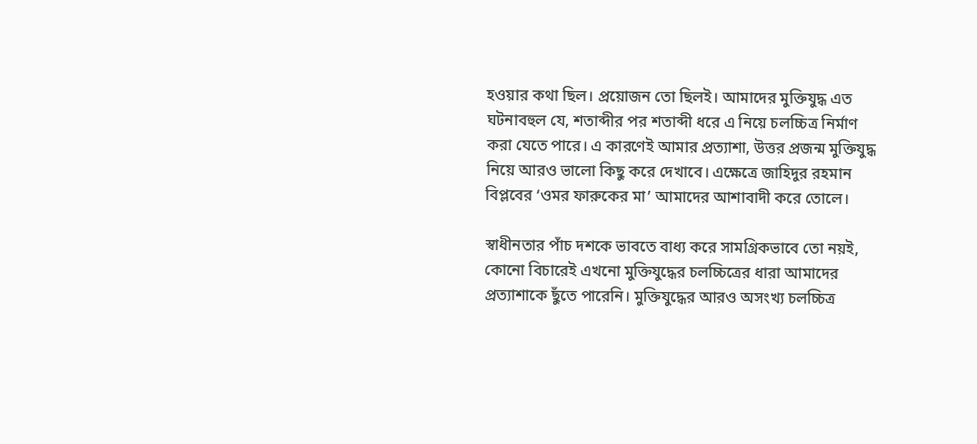হওয়ার কথা ছিল। প্রয়োজন তো ছিলই। আমাদের মুক্তিযুদ্ধ এত ঘটনাবহুল যে, শতাব্দীর পর শতাব্দী ধরে এ নিয়ে চলচ্চিত্র নির্মাণ করা যেতে পারে। এ কারণেই আমার প্রত্যাশা, উত্তর প্রজন্ম মুক্তিযুদ্ধ নিয়ে আরও ভালো কিছু করে দেখাবে। এক্ষেত্রে জাহিদুর রহমান বিপ্লবের ‘ওমর ফারুকের মা’ আমাদের আশাবাদী করে তোলে।

স্বাধীনতার পাঁচ দশকে ভাবতে বাধ্য করে সামগ্রিকভাবে তো নয়ই, কোনো বিচারেই এখনো মুক্তিযুদ্ধের চলচ্চিত্রের ধারা আমাদের প্রত্যাশাকে ছুঁতে পারেনি। মুক্তিযুদ্ধের আরও অসংখ্য চলচ্চিত্র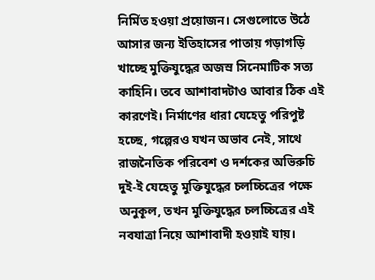নির্মিত হওয়া প্রয়োজন। সেগুলোতে উঠে আসার জন্য ইতিহাসের পাতায় গড়াগড়ি খাচ্ছে মুক্তিযুদ্ধের অজস্র সিনেমাটিক সত্য কাহিনি। তবে আশাবাদটাও আবার ঠিক এই কারণেই। নির্মাণের ধারা যেহেতু পরিপুষ্ট হচ্ছে, গল্পেরও যখন অভাব নেই, সাথে রাজনৈতিক পরিবেশ ও দর্শকের অভিরুচি দুই-ই যেহেতু মুক্তিযুদ্ধের চলচ্চিত্রের পক্ষে অনুকূল, তখন মুক্তিযুদ্ধের চলচ্চিত্রের এই নবযাত্রা নিয়ে আশাবাদী হওয়াই যায়।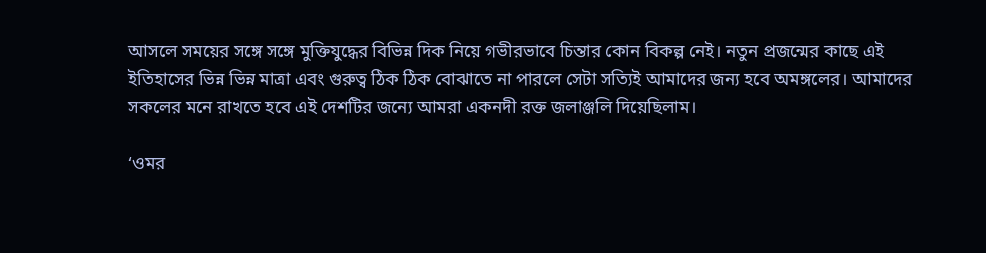আসলে সময়ের সঙ্গে সঙ্গে মুক্তিযুদ্ধের বিভিন্ন দিক নিয়ে গভীরভাবে চিন্তার কোন বিকল্প নেই। নতুন প্রজন্মের কাছে এই ইতিহাসের ভিন্ন ভিন্ন মাত্রা এবং গুরুত্ব ঠিক ঠিক বোঝাতে না পারলে সেটা সত্যিই আমাদের জন্য হবে অমঙ্গলের। আমাদের সকলের মনে রাখতে হবে এই দেশটির জন্যে আমরা একনদী রক্ত জলাঞ্জলি দিয়েছিলাম।

‘ওমর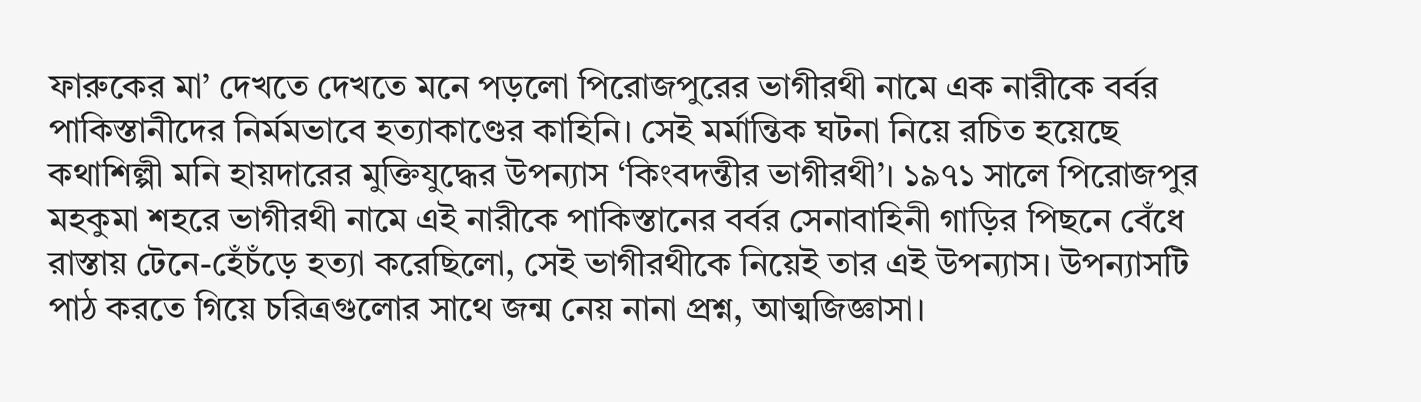ফারুকের মা’ দেখতে দেখতে মনে পড়লো পিরোজপুরের ভাগীরথী নামে এক নারীকে বর্বর পাকিস্তানীদের নির্মমভাবে হত্যাকাণ্ডের কাহিনি। সেই মর্মান্তিক ঘটনা নিয়ে রচিত হয়েছে কথাশিল্পী মনি হায়দারের মুক্তিযুদ্ধের উপন্যাস ‘কিংবদন্তীর ভাগীরথী’। ১৯৭১ সালে পিরোজপুর মহকুমা শহরে ভাগীরথী নামে এই নারীকে পাকিস্তানের বর্বর সেনাবাহিনী গাড়ির পিছনে বেঁধে রাস্তায় টেনে-হেঁচঁড়ে হত্যা করেছিলো, সেই ভাগীরথীকে নিয়েই তার এই উপন্যাস। উপন্যাসটি পাঠ করতে গিয়ে চরিত্রগুলোর সাথে জন্ম নেয় নানা প্রশ্ন, আত্মজিজ্ঞাসা।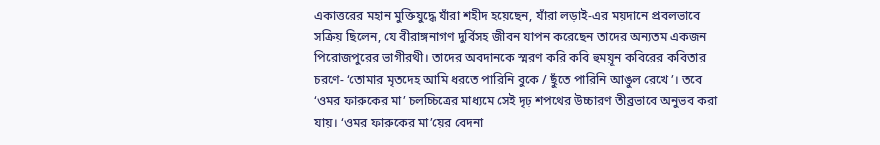একাত্তরের মহান মুক্তিযুদ্ধে যাঁরা শহীদ হয়েছেন, যাঁরা লড়াই-এর ময়দানে প্রবলভাবে সক্রিয় ছিলেন, যে বীরাঙ্গনাগণ দুর্বিসহ জীবন যাপন করেছেন তাদের অন্যতম একজন পিরোজপুরের ভাগীরথী। তাদের অবদানকে স্মরণ করি কবি হুময়ূন কবিরের কবিতার চরণে- ‘তোমার মৃতদেহ আমি ধরতে পারিনি বুকে / ছুঁতে পারিনি আঙুল রেখে’। তবে ‘ওমর ফারুকের মা’ চলচ্চিত্রের মাধ্যমে সেই দৃঢ় শপথের উচ্চারণ তীব্রভাবে অনুভব করা যায়। ‘ওমর ফারুকের মা’য়ের বেদনা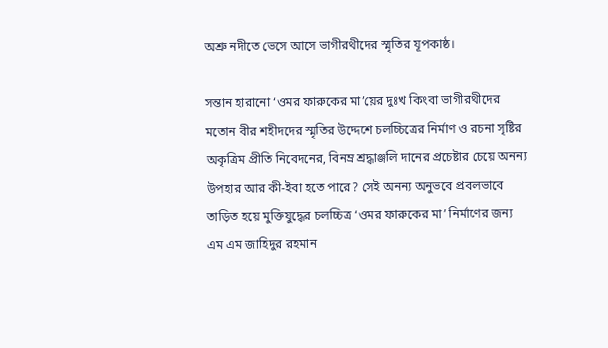অশ্রু নদীতে ভেসে আসে ভাগীরথীদের স্মৃতির যূপকাষ্ঠ।

সন্তান হারানো ‘ওমর ফারুকের মা’য়ের দুঃখ কিংবা ভাগীরথীদের মতোন বীর শহীদদের স্মৃতির উদ্দেশে চলচ্চিত্রের নির্মাণ ও রচনা সৃষ্টির অকৃত্রিম প্রীতি নিবেদনের, বিনম্র শ্রদ্ধাঞ্জলি দানের প্রচেষ্টার চেয়ে অনন্য উপহার আর কী-ইবা হতে পারে? সেই অনন্য অনুভবে প্রবলভাবে তাড়িত হয়ে মুক্তিযুদ্ধের চলচ্চিত্র ‘ওমর ফারুকের মা’ নির্মাণের জন্য এম এম জাহিদুর রহমান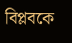বিপ্লবকে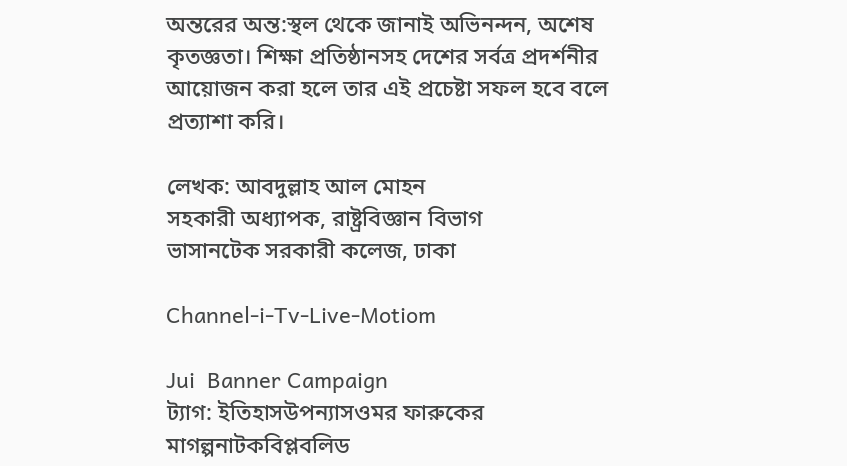অন্তরের অন্ত:স্থল থেকে জানাই অভিনন্দন, অশেষ কৃতজ্ঞতা। শিক্ষা প্রতিষ্ঠানসহ দেশের সর্বত্র প্রদর্শনীর আয়োজন করা হলে তার এই প্রচেষ্টা সফল হবে বলে প্রত্যাশা করি।

লেখক: আবদুল্লাহ আল মোহন
সহকারী অধ্যাপক, রাষ্ট্রবিজ্ঞান বিভাগ
ভাসানটেক সরকারী কলেজ, ঢাকা

Channel-i-Tv-Live-Motiom

Jui  Banner Campaign
ট্যাগ: ইতিহাসউপন্যাসওমর ফারুকের মাগল্পনাটকবিপ্লবলিড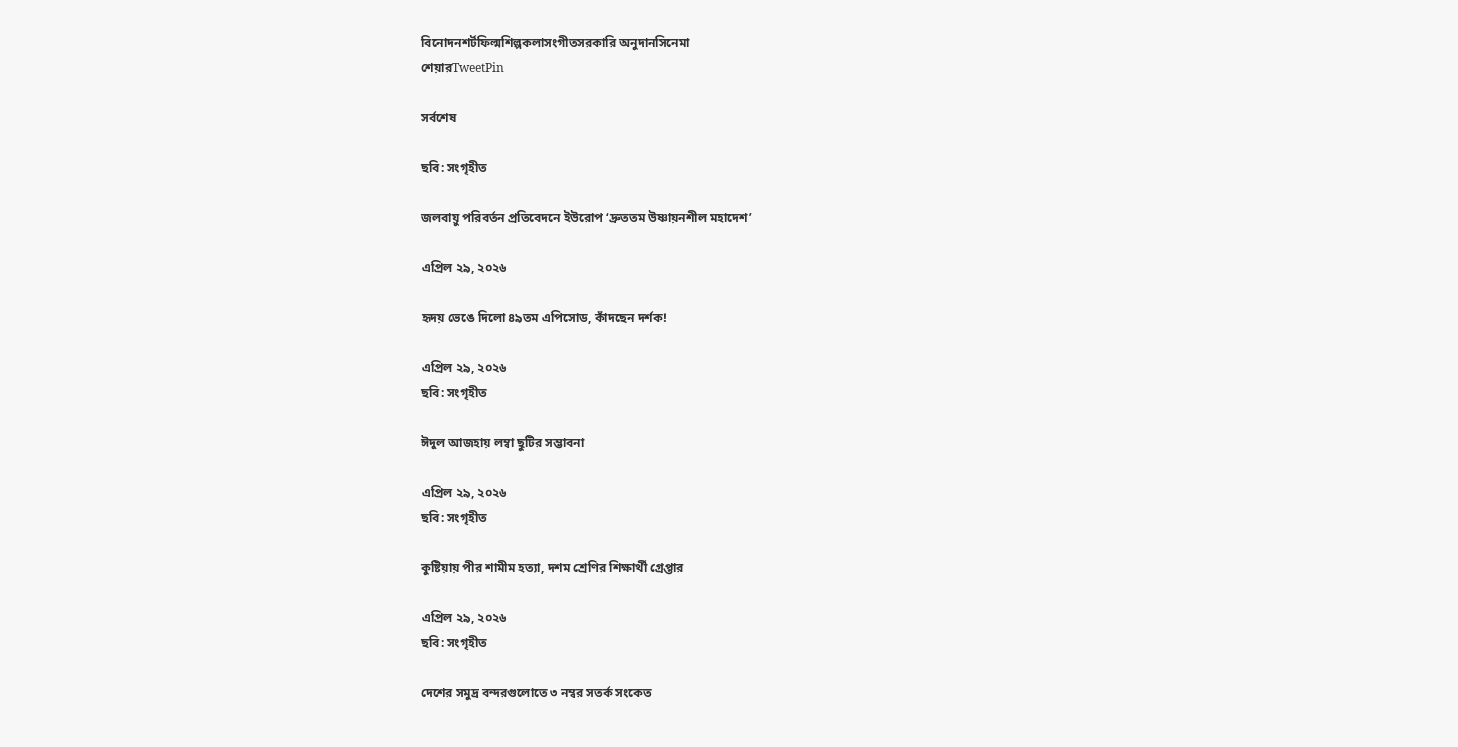বিনোদনশর্টফিল্মশিল্পকলাসংগীতসরকারি অনুদানসিনেমা
শেয়ারTweetPin

সর্বশেষ

ছবি: সংগৃহীত

জলবায়ু পরিবর্তন প্রতিবেদনে ইউরোপ ‘দ্রুততম উষ্ণায়নশীল মহাদেশ’

এপ্রিল ২৯, ২০২৬

হৃদয় ভেঙে দিলো ৪৯তম এপিসোড, কাঁদছেন দর্শক!

এপ্রিল ২৯, ২০২৬
ছবি: সংগৃহীত

ঈদুল আজহায় লম্বা ছুটির সম্ভাবনা

এপ্রিল ২৯, ২০২৬
ছবি: সংগৃহীত

কুষ্টিয়ায় পীর শামীম হত্যা, দশম শ্রেণির শিক্ষার্থী গ্রেপ্তার

এপ্রিল ২৯, ২০২৬
ছবি: সংগৃহীত

দেশের সমুদ্র বন্দরগুলোতে ৩ নম্বর সতর্ক সংকেত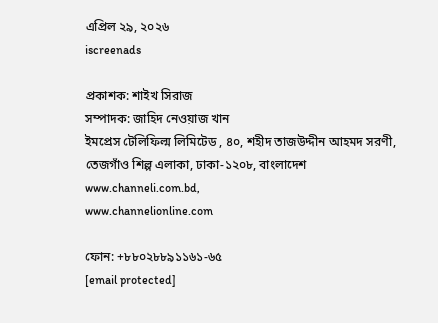এপ্রিল ২৯, ২০২৬
iscreenads

প্রকাশক: শাইখ সিরাজ
সম্পাদক: জাহিদ নেওয়াজ খান
ইমপ্রেস টেলিফিল্ম লিমিটেড , ৪০, শহীদ তাজউদ্দীন আহমদ সরণী, তেজগাঁও শিল্প এলাকা, ঢাকা-১২০৮, বাংলাদেশ
www.channeli.com.bd,
www.channelionline.com

ফোন: +৮৮০২৮৮৯১১৬১-৬৫
[email protected]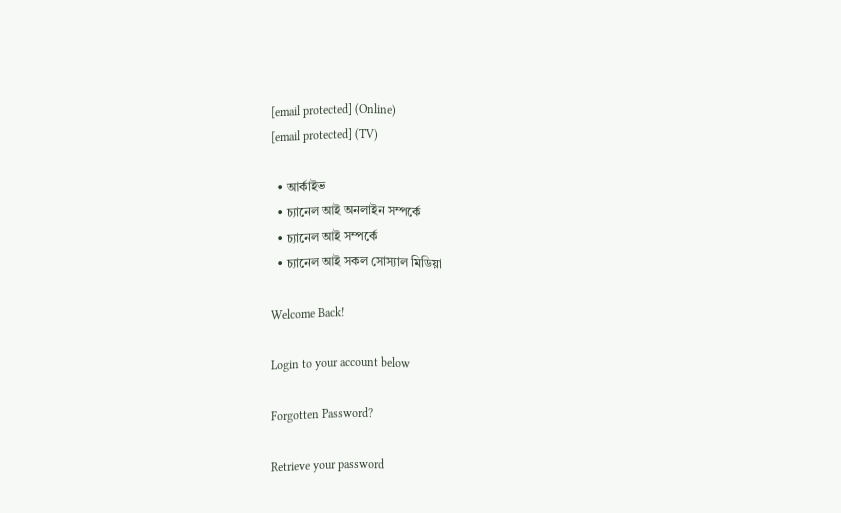[email protected] (Online)
[email protected] (TV)

  • আর্কাইভ
  • চ্যানেল আই অনলাইন সম্পর্কে
  • চ্যানেল আই সম্পর্কে
  • চ্যানেল আই সকল সোস্যাল মিডিয়া

Welcome Back!

Login to your account below

Forgotten Password?

Retrieve your password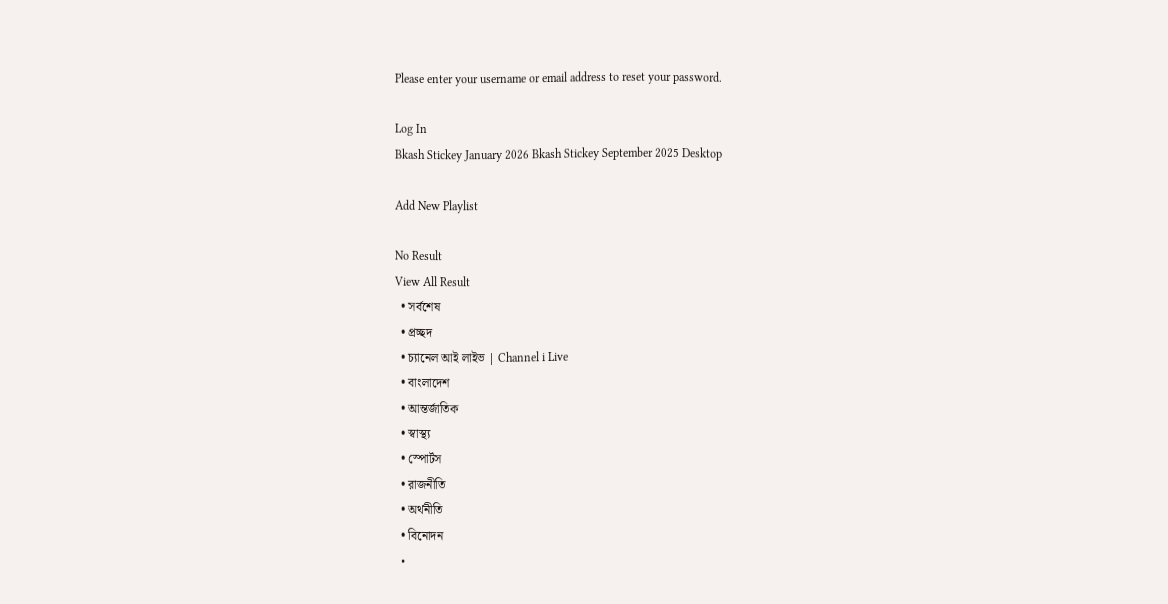Please enter your username or email address to reset your password.

Log In
Bkash Stickey January 2026 Bkash Stickey September 2025 Desktop

Add New Playlist

No Result
View All Result
  • সর্বশেষ
  • প্রচ্ছদ
  • চ্যানেল আই লাইভ | Channel i Live
  • বাংলাদেশ
  • আন্তর্জাতিক
  • স্বাস্থ্য
  • স্পোর্টস
  • রাজনীতি
  • অর্থনীতি
  • বিনোদন
  •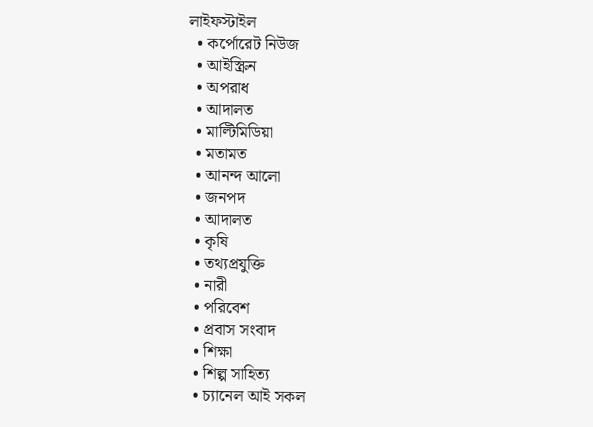লাইফস্টাইল
  • কর্পোরেট নিউজ
  • আইস্ক্রিন
  • অপরাধ
  • আদালত
  • মাল্টিমিডিয়া
  • মতামত
  • আনন্দ আলো
  • জনপদ
  • আদালত
  • কৃষি
  • তথ্যপ্রযুক্তি
  • নারী
  • পরিবেশ
  • প্রবাস সংবাদ
  • শিক্ষা
  • শিল্প সাহিত্য
  • চ্যানেল আই সকল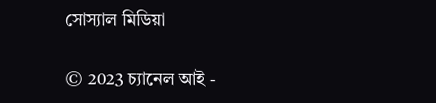সোস্যাল মিডিয়া

© 2023 চ্যানেল আই -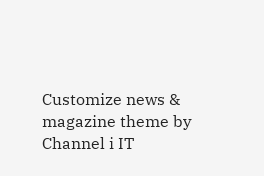Customize news & magazine theme by Channel i IT